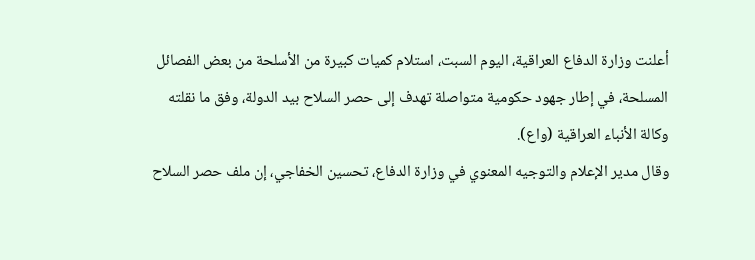أعلنت وزارة الدفاع العراقية، اليوم السبت، استلام كميات كبيرة من الأسلحة من بعض الفصائل المسلحة، في إطار جهود حكومية متواصلة تهدف إلى حصر السلاح بيد الدولة، وفق ما نقلته وكالة الأنباء العراقية (واع).
وقال مدير الإعلام والتوجيه المعنوي في وزارة الدفاع، تحسين الخفاجي، إن ملف حصر السلاح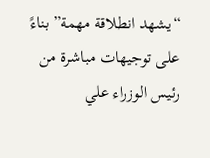“يشهد انطلاقة مهمة” بناءً على توجيهات مباشرة من رئيس الوزراء علي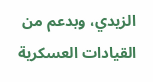الزيدي، وبدعم من القيادات العسكرية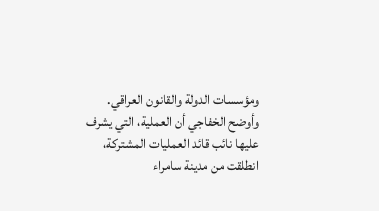ومؤسسات الدولة والقانون العراقي.
وأوضح الخفاجي أن العملية، التي يشرف عليها نائب قائد العمليات المشتركة، انطلقت من مدينة سامراء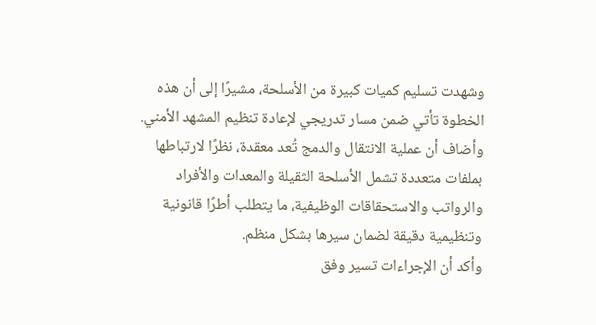وشهدت تسليم كميات كبيرة من الأسلحة، مشيرًا إلى أن هذه الخطوة تأتي ضمن مسار تدريجي لإعادة تنظيم المشهد الأمني.
وأضاف أن عملية الانتقال والدمج تُعد معقدة، نظرًا لارتباطها بملفات متعددة تشمل الأسلحة الثقيلة والمعدات والأفراد والرواتب والاستحقاقات الوظيفية، ما يتطلب أطرًا قانونية وتنظيمية دقيقة لضمان سيرها بشكل منظم.
وأكد أن الإجراءات تسير وفق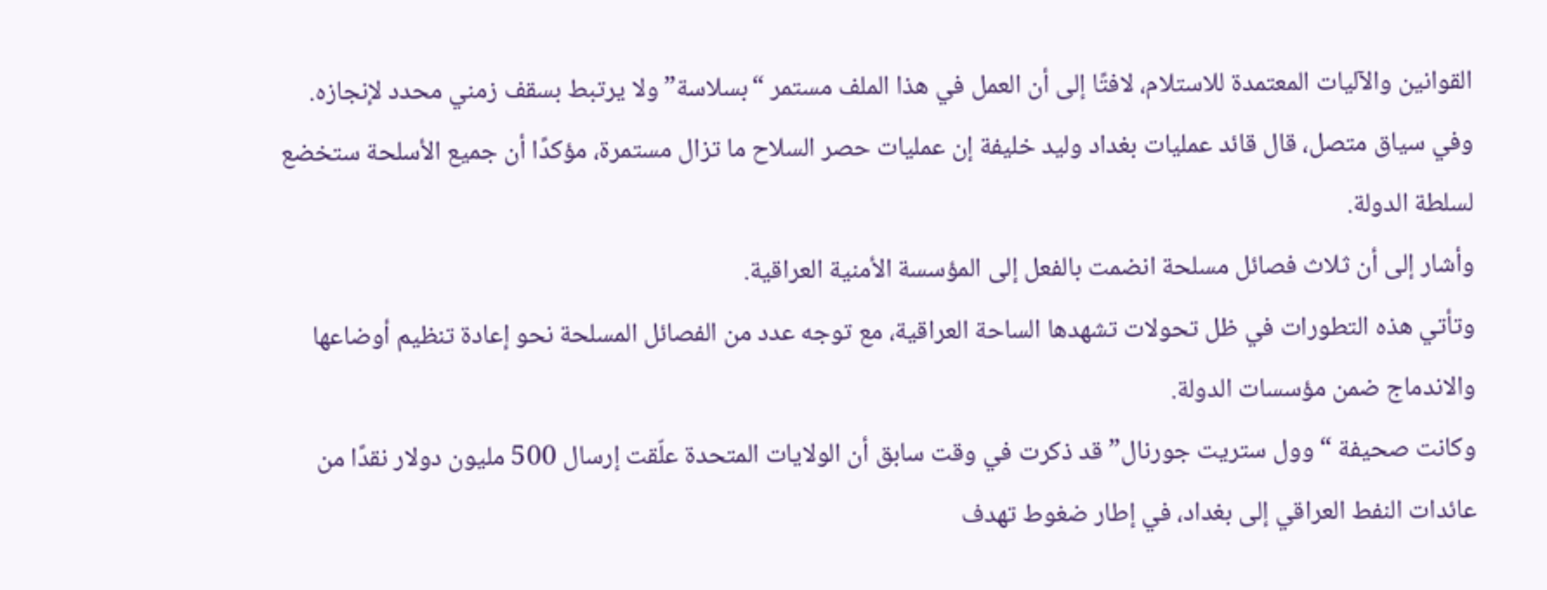القوانين والآليات المعتمدة للاستلام، لافتًا إلى أن العمل في هذا الملف مستمر “بسلاسة” ولا يرتبط بسقف زمني محدد لإنجازه.
وفي سياق متصل، قال قائد عمليات بغداد وليد خليفة إن عمليات حصر السلاح ما تزال مستمرة، مؤكدًا أن جميع الأسلحة ستخضع لسلطة الدولة.
وأشار إلى أن ثلاث فصائل مسلحة انضمت بالفعل إلى المؤسسة الأمنية العراقية.
وتأتي هذه التطورات في ظل تحولات تشهدها الساحة العراقية، مع توجه عدد من الفصائل المسلحة نحو إعادة تنظيم أوضاعها والاندماج ضمن مؤسسات الدولة.
وكانت صحيفة “وول ستريت جورنال” قد ذكرت في وقت سابق أن الولايات المتحدة علّقت إرسال 500 مليون دولار نقدًا من عائدات النفط العراقي إلى بغداد، في إطار ضغوط تهدف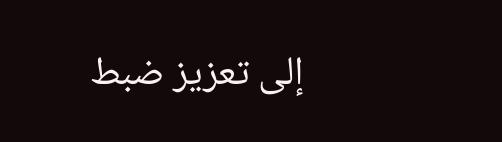إلى تعزيز ضبط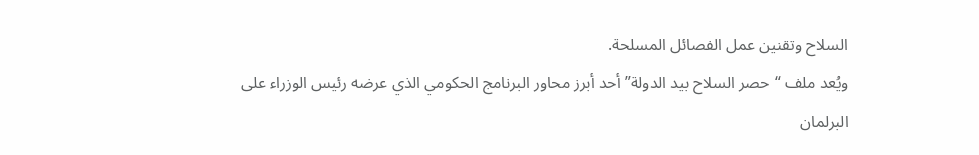السلاح وتقنين عمل الفصائل المسلحة.
ويُعد ملف “حصر السلاح بيد الدولة” أحد أبرز محاور البرنامج الحكومي الذي عرضه رئيس الوزراء على البرلمان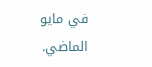في مايو الماضي.